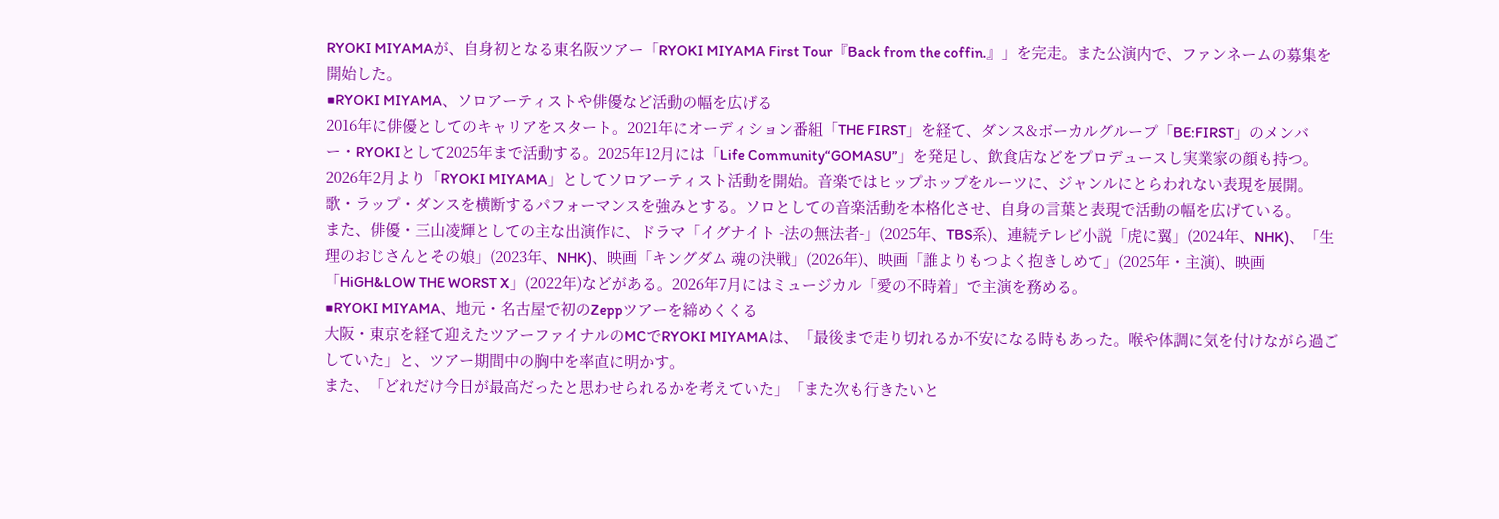RYOKI MIYAMAが、自身初となる東名阪ツアー「RYOKI MIYAMA First Tour『Back from the coffin.』」を完走。また公演内で、ファンネームの募集を開始した。
■RYOKI MIYAMA、ソロアーティストや俳優など活動の幅を広げる
2016年に俳優としてのキャリアをスタート。2021年にオーディション番組「THE FIRST」を経て、ダンス&ボーカルグループ「BE:FIRST」のメンバー・RYOKIとして2025年まで活動する。2025年12月には「Life Community“GOMASU”」を発足し、飲食店などをプロデュースし実業家の顔も持つ。
2026年2月より「RYOKI MIYAMA」としてソロアーティスト活動を開始。音楽ではヒップホップをルーツに、ジャンルにとらわれない表現を展開。歌・ラップ・ダンスを横断するパフォーマンスを強みとする。ソロとしての音楽活動を本格化させ、自身の言葉と表現で活動の幅を広げている。
また、俳優・三山凌輝としての主な出演作に、ドラマ「イグナイト -法の無法者-」(2025年、TBS系)、連続テレビ小説「虎に翼」(2024年、NHK)、「生理のおじさんとその娘」(2023年、NHK)、映画「キングダム 魂の決戦」(2026年)、映画「誰よりもつよく抱きしめて」(2025年・主演)、映画「HiGH&LOW THE WORST X」(2022年)などがある。2026年7月にはミュージカル「愛の不時着」で主演を務める。
■RYOKI MIYAMA、地元・名古屋で初のZeppツアーを締めくくる
大阪・東京を経て迎えたツアーファイナルのMCでRYOKI MIYAMAは、「最後まで走り切れるか不安になる時もあった。喉や体調に気を付けながら過ごしていた」と、ツアー期間中の胸中を率直に明かす。
また、「どれだけ今日が最高だったと思わせられるかを考えていた」「また次も行きたいと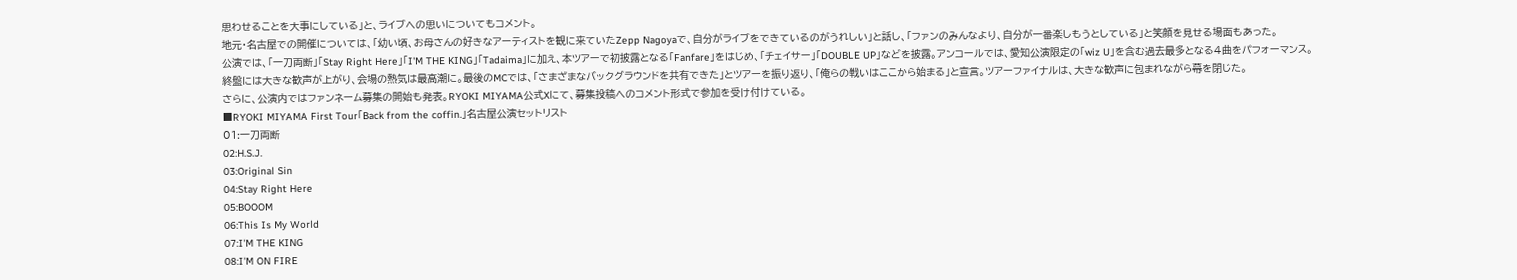思わせることを大事にしている」と、ライブへの思いについてもコメント。
地元・名古屋での開催については、「幼い頃、お母さんの好きなアーティストを観に来ていたZepp Nagoyaで、自分がライブをできているのがうれしい」と話し、「ファンのみんなより、自分が一番楽しもうとしている」と笑顔を見せる場面もあった。
公演では、「一刀両断」「Stay Right Here」「I'M THE KING」「Tadaima」に加え、本ツアーで初披露となる「Fanfare」をはじめ、「チェイサー」「DOUBLE UP」などを披露。アンコールでは、愛知公演限定の「wiz U」を含む過去最多となる4曲をパフォーマンス。
終盤には大きな歓声が上がり、会場の熱気は最高潮に。最後のMCでは、「さまざまなバックグラウンドを共有できた」とツアーを振り返り、「俺らの戦いはここから始まる」と宣言。ツアーファイナルは、大きな歓声に包まれながら幕を閉じた。
さらに、公演内ではファンネーム募集の開始も発表。RYOKI MIYAMA公式Xにて、募集投稿へのコメント形式で参加を受け付けている。
■RYOKI MIYAMA First Tour「Back from the coffin.」名古屋公演セットリスト
01:一刀両断
02:H.S.J.
03:Original Sin
04:Stay Right Here
05:BOOOM
06:This Is My World
07:I'M THE KING
08:I'M ON FIRE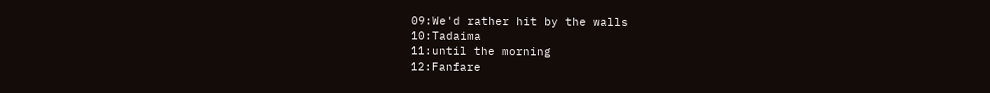09:We'd rather hit by the walls
10:Tadaima
11:until the morning
12:Fanfare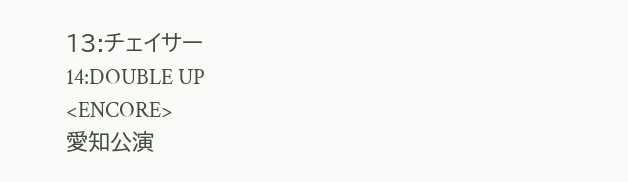13:チェイサー
14:DOUBLE UP
<ENCORE>
愛知公演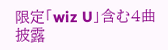限定「wiz U」含む4曲披露